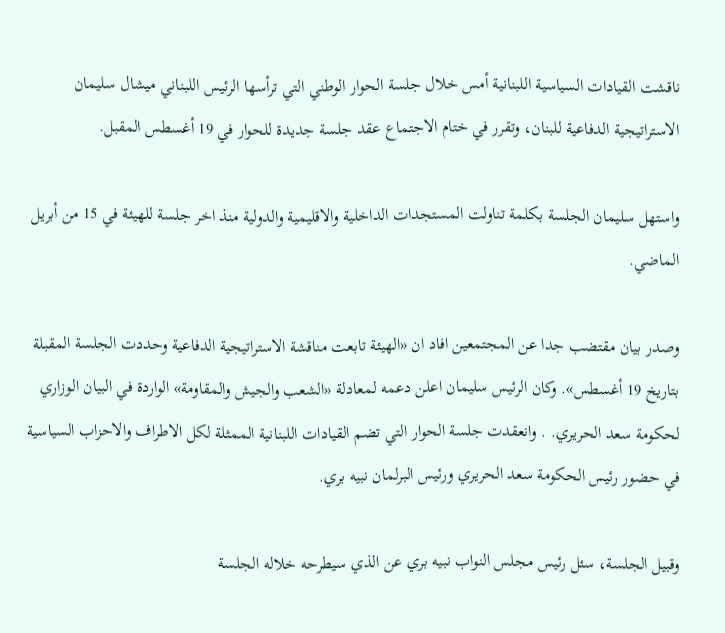ناقشت القيادات السياسية اللبنانية أمس خلال جلسة الحوار الوطني التي ترأسها الرئيس اللبناني ميشال سليمان الاستراتيجية الدفاعية للبنان، وتقرر في ختام الاجتماع عقد جلسة جديدة للحوار في 19 أغسطس المقبل.

واستهل سليمان الجلسة بكلمة تناولت المستجدات الداخلية والاقليمية والدولية منذ اخر جلسة للهيئة في 15 من أبريل الماضي.

وصدر بيان مقتضب جدا عن المجتمعين افاد ان «الهيئة تابعت مناقشة الاستراتيجية الدفاعية وحددت الجلسة المقبلة بتاريخ 19 أغسطس». وكان الرئيس سليمان اعلن دعمه لمعادلة «الشعب والجيش والمقاومة» الواردة في البيان الوزاري لحكومة سعد الحريري. . وانعقدت جلسة الحوار التي تضم القيادات اللبنانية الممثلة لكل الاطراف والاحزاب السياسية في حضور رئيس الحكومة سعد الحريري ورئيس البرلمان نبيه بري.

وقبيل الجلسة، سئل رئيس مجلس النواب نبيه بري عن الذي سيطرحه خلاله الجلسة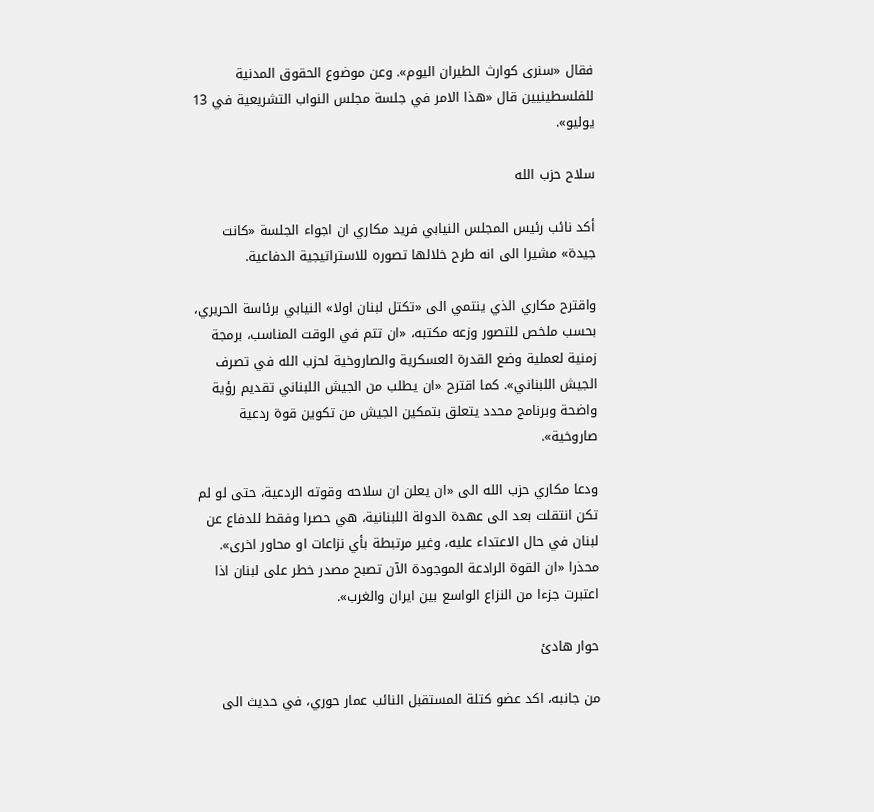فقال «سنرى كوارث الطيران اليوم». وعن موضوع الحقوق المدنية للفلسطينيين قال «هذا الامر في جلسة مجلس النواب التشريعية في 13 يوليو».

سلاح حزب الله

أكد نائب رئيس المجلس النيابي فريد مكاري ان اجواء الجلسة «كانت جيدة» مشيرا الى انه طرح خلالها تصوره للاستراتيجية الدفاعية.

واقترح مكاري الذي ينتمي الى «تكتل لبنان اولا» النيابي برئاسة الحريري، بحسب ملخص للتصور وزعه مكتبه، «ان تتم في الوقت المناسب، برمجة زمنية لعملية وضع القدرة العسكرية والصاروخية لحزب الله في تصرف الجيش اللبناني». كما اقترح «ان يطلب من الجيش اللبناني تقديم رؤية واضحة وبرنامج محدد يتعلق بتمكين الجيش من تكوين قوة ردعية صاروخية».

ودعا مكاري حزب الله الى «ان يعلن ان سلاحه وقوته الردعية، حتى لو لم تكن انتقلت بعد الى عهدة الدولة اللبنانية، هي حصرا وفقط للدفاع عن لبنان في حال الاعتداء عليه، وغير مرتبطة بأي نزاعات او محاور اخرى». محذرا «ان القوة الرادعة الموجودة الآن تصبح مصدر خطر على لبنان اذا اعتبرت جزءا من النزاع الواسع بين ايران والغرب».

حوار هادئ

من جانبه، اكد عضو كتلة المستقبل النائب عمار حوري، في حديث الى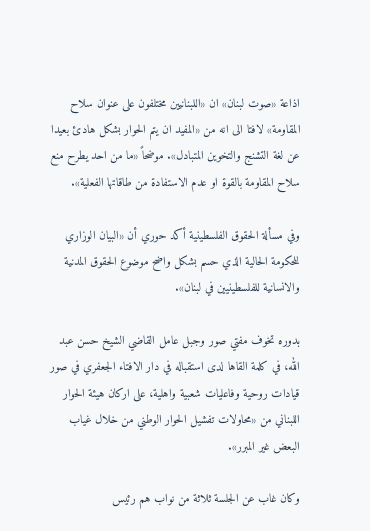اذاعة «صوت لبنان» ان «اللبنانيين مختلفون على عنوان سلاح المقاومة» لافتا الى انه من «المفيد ان يتم الحوار بشكل هادئ بعيدا عن لغة التشنج والتخوين المتبادل». موضحاً «ما من احد يطرح منع سلاح المقاومة بالقوة او عدم الاستفادة من طاقاتها الفعلية».

وفي مسألة الحقوق الفلسطينية أكد حوري أن «البيان الوزاري للحكومة الحالية الذي حسم بشكل واضح موضوع الحقوق المدنية والانسانية للفلسطينيين في لبنان».

بدوره تخوف مفتي صور وجبل عامل القاضي الشيخ حسن عبد الله، في كلمة القاها لدى استقباله في دار الافتاء الجعفري في صور قيادات روحية وفاعليات شعبية واهلية، على اركان هيئة الحوار اللبناني من «محاولات تفشيل الحوار الوطني من خلال غياب البعض غير المبرر».

وكان غاب عن الجلسة ثلاثة من نواب هم رئيس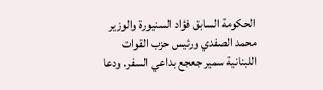الحكومة السابق فؤاد السنيورة والوزير محمد الصفدي ورئيس حزب القوات اللبنانية سمير جعجع بداعي السفر. ودعا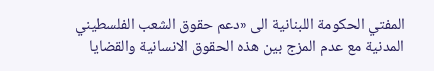المفتي الحكومة اللبنانية الى «دعم حقوق الشعب الفلسطيني المدنية مع عدم المزج بين هذه الحقوق الانسانية والقضايا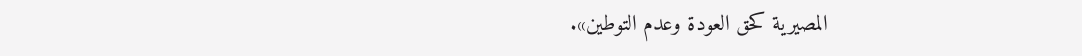المصيرية كحق العودة وعدم التوطين».